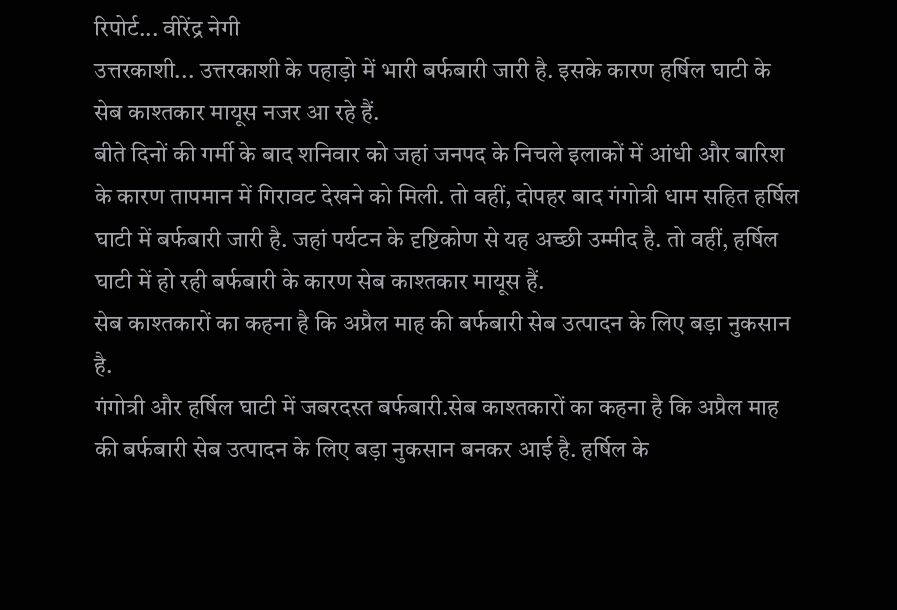रिपोर्ट... वीरेंद्र नेगी
उत्तरकाशी... उत्तरकाशी के पहाड़ो में भारी बर्फबारी जारी है. इसके कारण हर्षिल घाटी के सेब काश्तकार मायूस नजर आ रहे हैं.
बीते दिनों की गर्मी के बाद शनिवार को जहां जनपद के निचले इलाकों में आंधी और बारिश के कारण तापमान में गिरावट देखने को मिली. तो वहीं, दोपहर बाद गंगोत्री धाम सहित हर्षिल घाटी में बर्फबारी जारी है. जहां पर्यटन के दृष्टिकोण से यह अच्छी उम्मीद है. तो वहीं, हर्षिल घाटी में हो रही बर्फबारी के कारण सेब काश्तकार मायूस हैं.
सेब काश्तकारों का कहना है कि अप्रैल माह की बर्फबारी सेब उत्पादन के लिए बड़ा नुकसान है.
गंगोत्री और हर्षिल घाटी में जबरदस्त बर्फबारी.सेब काश्तकारों का कहना है कि अप्रैल माह की बर्फबारी सेब उत्पादन के लिए बड़ा नुकसान बनकर आई है. हर्षिल के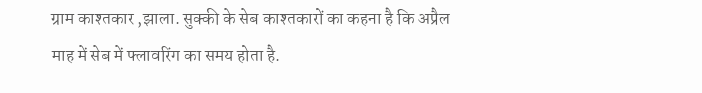ग्राम काश्तकार ,झाला. सुक्की के सेब काश्तकारों का कहना है कि अप्रैल माह में सेब में फ्लावरिंग का समय होता है.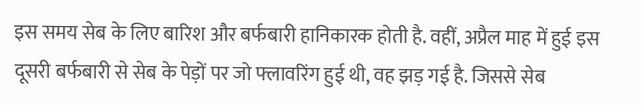इस समय सेब के लिए बारिश और बर्फबारी हानिकारक होती है. वहीं, अप्रैल माह में हुई इस दूसरी बर्फबारी से सेब के पेड़ों पर जो फ्लावरिंग हुई थी, वह झड़ गई है. जिससे सेब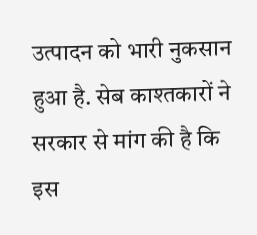उत्पादन को भारी नुकसान हुआ है. सेब काश्तकारों ने सरकार से मांग की है कि इस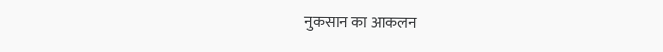नुकसान का आकलन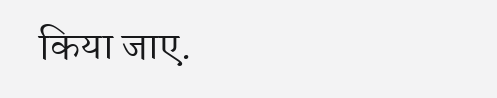किया जाए.